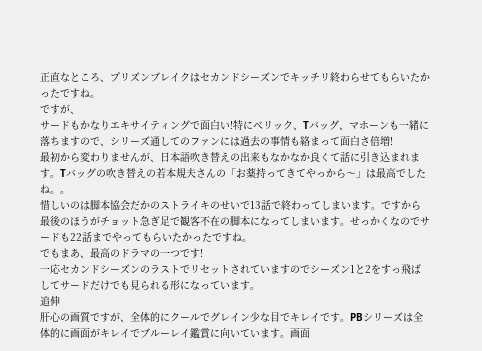正直なところ、プリズンブレイクはセカンドシーズンでキッチリ終わらせてもらいたかったですね。
ですが、
サードもかなりエキサイティングで面白い!特にべリック、Tバッグ、マホーンも一緒に落ちますので、シリーズ通してのファンには過去の事情も絡まって面白さ倍増!
最初から変わりませんが、日本語吹き替えの出来もなかなか良くて話に引き込まれます。Tバッグの吹き替えの若本規夫さんの「お薬持ってきてやっから〜」は最高でしたね。。
惜しいのは脚本協会だかのストライキのせいで13話で終わってしまいます。ですから最後のほうがチョット急ぎ足で観客不在の脚本になってしまいます。せっかくなのでサードも22話までやってもらいたかったですね。
でもまあ、最高のドラマの一つです!
一応セカンドシーズンのラストでリセットされていますのでシーズン1と2をすっ飛ばしてサードだけでも見られる形になっています。
追伸
肝心の画質ですが、全体的にクールでグレイン少な目でキレイです。PBシリーズは全体的に画面がキレイでブルーレイ鑑賞に向いています。画面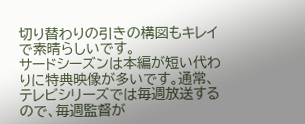切り替わりの引きの構図もキレイで素晴らしいです。
サードシーズンは本編が短い代わりに特典映像が多いです。通常、テレビシリーズでは毎週放送するので、毎週監督が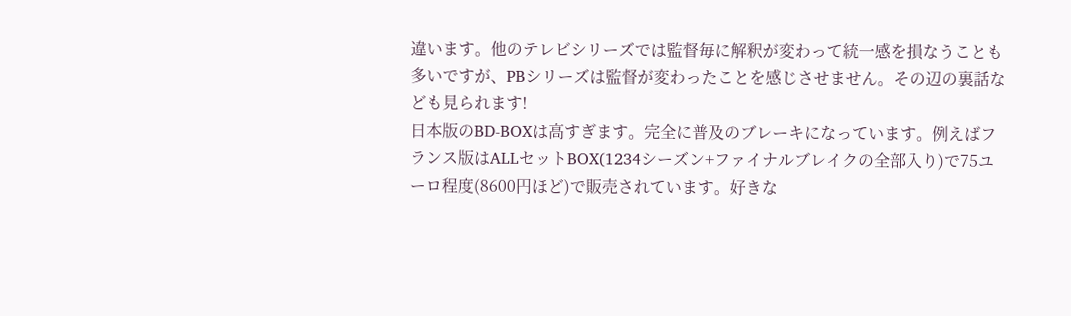違います。他のテレビシリーズでは監督毎に解釈が変わって統一感を損なうことも多いですが、PBシリーズは監督が変わったことを感じさせません。その辺の裏話なども見られます!
日本版のBD-BOXは高すぎます。完全に普及のブレーキになっています。例えばフランス版はALLセットBOX(1234シーズン+ファイナルブレイクの全部入り)で75ユーロ程度(8600円ほど)で販売されています。好きな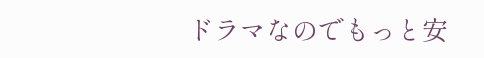ドラマなのでもっと安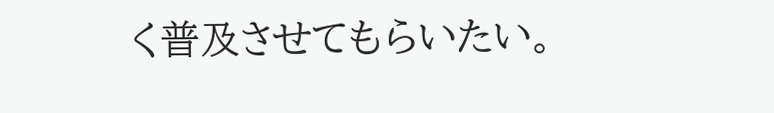く普及させてもらいたい。